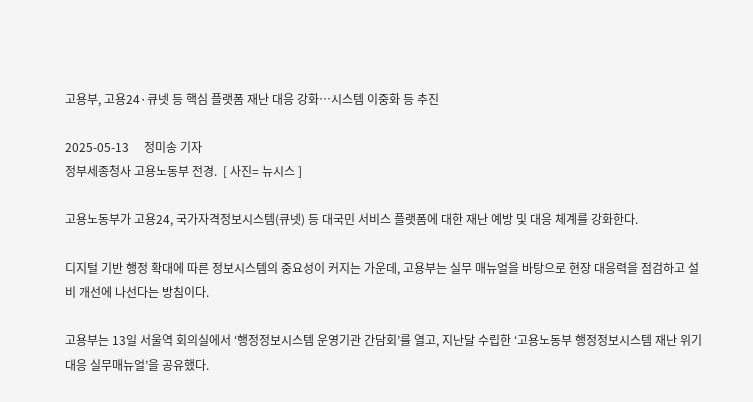고용부, 고용24·큐넷 등 핵심 플랫폼 재난 대응 강화…시스템 이중화 등 추진

2025-05-13     정미송 기자
정부세종청사 고용노동부 전경.  [ 사진= 뉴시스 ]

고용노동부가 고용24, 국가자격정보시스템(큐넷) 등 대국민 서비스 플랫폼에 대한 재난 예방 및 대응 체계를 강화한다.

디지털 기반 행정 확대에 따른 정보시스템의 중요성이 커지는 가운데, 고용부는 실무 매뉴얼을 바탕으로 현장 대응력을 점검하고 설비 개선에 나선다는 방침이다.

고용부는 13일 서울역 회의실에서 ‘행정정보시스템 운영기관 간담회’를 열고, 지난달 수립한 ‘고용노동부 행정정보시스템 재난 위기대응 실무매뉴얼’을 공유했다.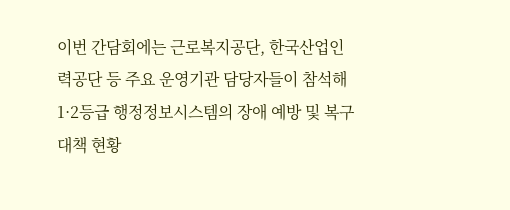이번 간담회에는 근로복지공단, 한국산업인력공단 등 주요 운영기관 담당자들이 참석해 1·2등급 행정정보시스템의 장애 예방 및 복구 대책 현황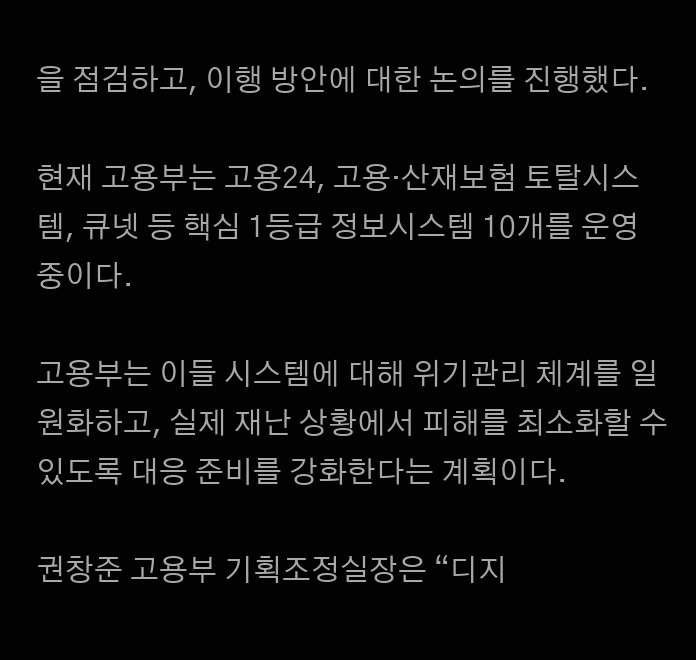을 점검하고, 이행 방안에 대한 논의를 진행했다.

현재 고용부는 고용24, 고용·산재보험 토탈시스템, 큐넷 등 핵심 1등급 정보시스템 10개를 운영 중이다.

고용부는 이들 시스템에 대해 위기관리 체계를 일원화하고, 실제 재난 상황에서 피해를 최소화할 수 있도록 대응 준비를 강화한다는 계획이다.

권창준 고용부 기획조정실장은 “디지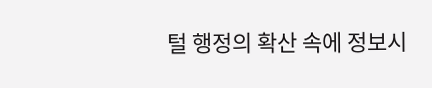털 행정의 확산 속에 정보시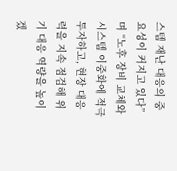스템 재난 대응의 중요성이 커지고 있다”며 “노후 장비 교체와 시스템 이중화에 적극 투자하고, 현장 대응력을 지속 점검해 위기 대응 역량을 높이겠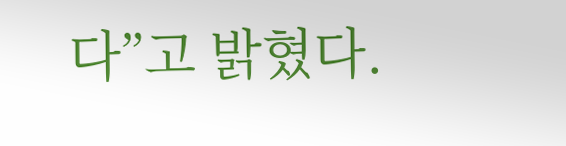다”고 밝혔다.